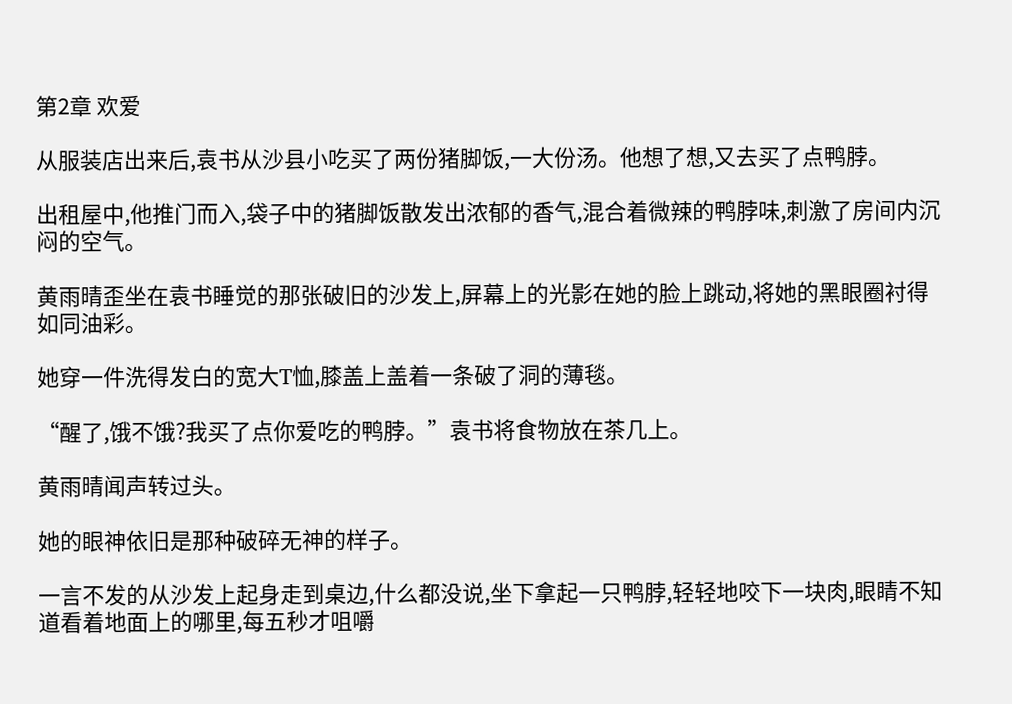第2章 欢爱

从服装店出来后,袁书从沙县小吃买了两份猪脚饭,一大份汤。他想了想,又去买了点鸭脖。

出租屋中,他推门而入,袋子中的猪脚饭散发出浓郁的香气,混合着微辣的鸭脖味,刺激了房间内沉闷的空气。

黄雨晴歪坐在袁书睡觉的那张破旧的沙发上,屏幕上的光影在她的脸上跳动,将她的黑眼圈衬得如同油彩。

她穿一件洗得发白的宽大T恤,膝盖上盖着一条破了洞的薄毯。

“醒了,饿不饿?我买了点你爱吃的鸭脖。”袁书将食物放在茶几上。

黄雨晴闻声转过头。

她的眼神依旧是那种破碎无神的样子。

一言不发的从沙发上起身走到桌边,什么都没说,坐下拿起一只鸭脖,轻轻地咬下一块肉,眼睛不知道看着地面上的哪里,每五秒才咀嚼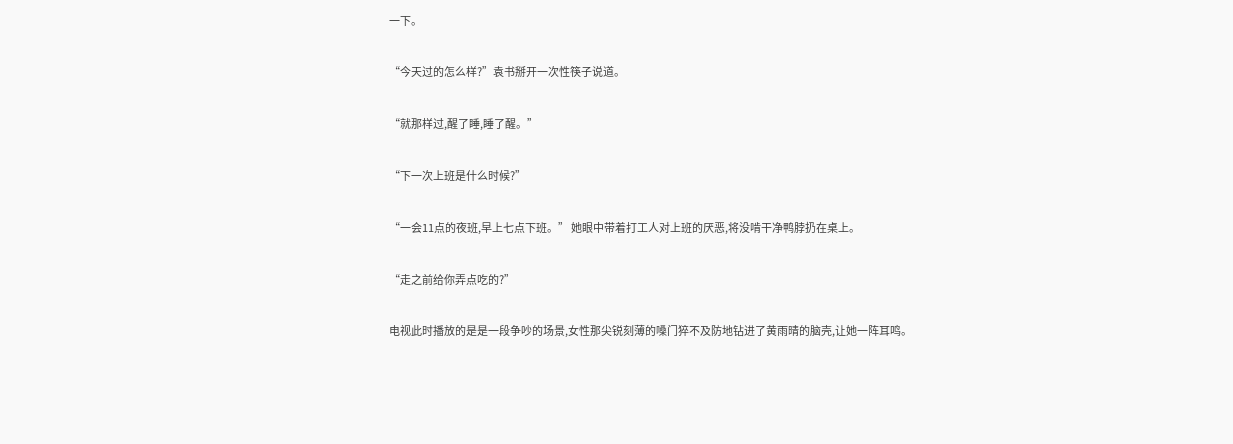一下。

“今天过的怎么样?”袁书掰开一次性筷子说道。

“就那样过,醒了睡,睡了醒。”

“下一次上班是什么时候?”

“一会11点的夜班,早上七点下班。” 她眼中带着打工人对上班的厌恶,将没啃干净鸭脖扔在桌上。

“走之前给你弄点吃的?”

电视此时播放的是是一段争吵的场景,女性那尖锐刻薄的嗓门猝不及防地钻进了黄雨晴的脑壳,让她一阵耳鸣。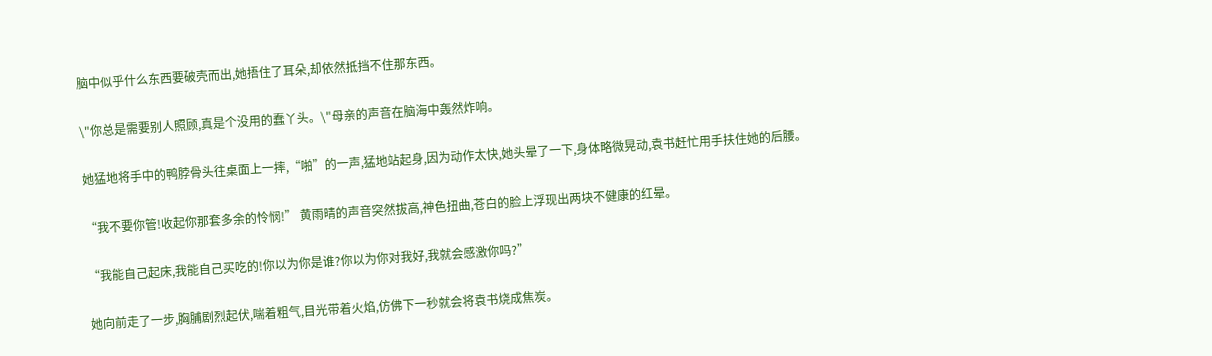脑中似乎什么东西要破壳而出,她捂住了耳朵,却依然抵挡不住那东西。

\"你总是需要别人照顾,真是个没用的蠢丫头。\"母亲的声音在脑海中轰然炸响。

她猛地将手中的鸭脖骨头往桌面上一摔,“啪”的一声,猛地站起身,因为动作太快,她头晕了一下,身体略微晃动,袁书赶忙用手扶住她的后腰。

“我不要你管!收起你那套多余的怜悯!” 黄雨晴的声音突然拔高,神色扭曲,苍白的脸上浮现出两块不健康的红晕。

“我能自己起床,我能自己买吃的!你以为你是谁?你以为你对我好,我就会感激你吗?”

她向前走了一步,胸脯剧烈起伏,喘着粗气,目光带着火焰,仿佛下一秒就会将袁书烧成焦炭。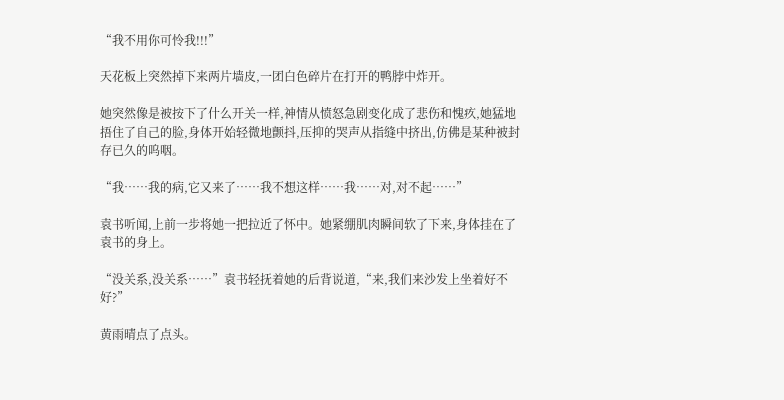“我不用你可怜我!!!”

天花板上突然掉下来两片墙皮,一团白色碎片在打开的鸭脖中炸开。

她突然像是被按下了什么开关一样,神情从愤怒急剧变化成了悲伤和愧疚,她猛地捂住了自己的脸,身体开始轻微地颤抖,压抑的哭声从指缝中挤出,仿佛是某种被封存已久的呜咽。

“我……我的病,它又来了……我不想这样……我……对,对不起……”

袁书听闻,上前一步将她一把拉近了怀中。她紧绷肌肉瞬间软了下来,身体挂在了袁书的身上。

“没关系,没关系……”袁书轻抚着她的后背说道,“来,我们来沙发上坐着好不好?”

黄雨晴点了点头。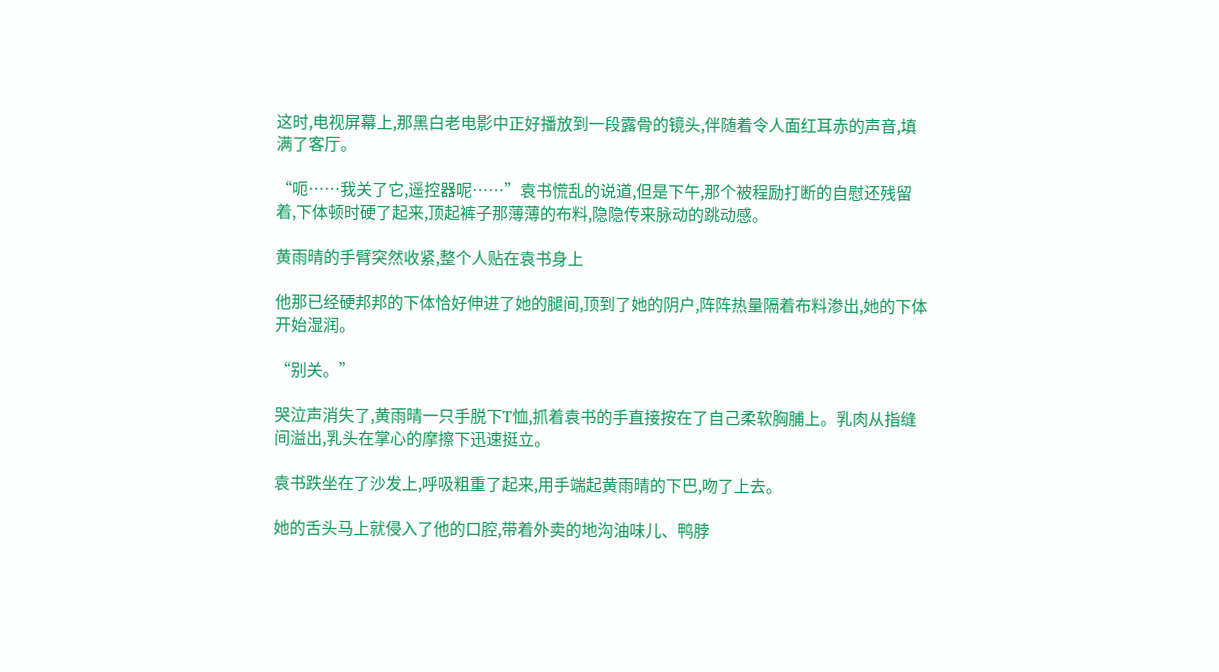这时,电视屏幕上,那黑白老电影中正好播放到一段露骨的镜头,伴随着令人面红耳赤的声音,填满了客厅。

“呃……我关了它,遥控器呢……”袁书慌乱的说道,但是下午,那个被程励打断的自慰还残留着,下体顿时硬了起来,顶起裤子那薄薄的布料,隐隐传来脉动的跳动感。

黄雨晴的手臂突然收紧,整个人贴在袁书身上

他那已经硬邦邦的下体恰好伸进了她的腿间,顶到了她的阴户,阵阵热量隔着布料渗出,她的下体开始湿润。

“别关。”

哭泣声消失了,黄雨晴一只手脱下T恤,抓着袁书的手直接按在了自己柔软胸脯上。乳肉从指缝间溢出,乳头在掌心的摩擦下迅速挺立。

袁书跌坐在了沙发上,呼吸粗重了起来,用手端起黄雨晴的下巴,吻了上去。

她的舌头马上就侵入了他的口腔,带着外卖的地沟油味儿、鸭脖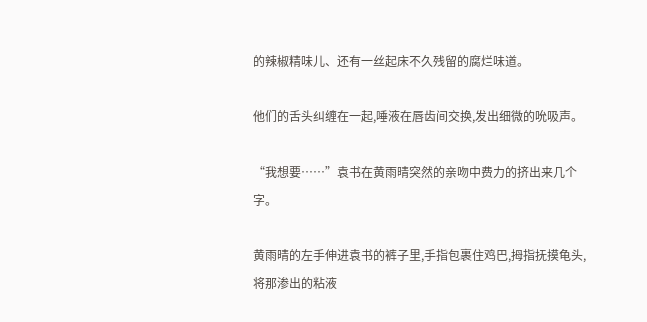的辣椒精味儿、还有一丝起床不久残留的腐烂味道。

他们的舌头纠缠在一起,唾液在唇齿间交换,发出细微的吮吸声。

“我想要……”袁书在黄雨晴突然的亲吻中费力的挤出来几个字。

黄雨晴的左手伸进袁书的裤子里,手指包裹住鸡巴,拇指抚摸龟头,将那渗出的粘液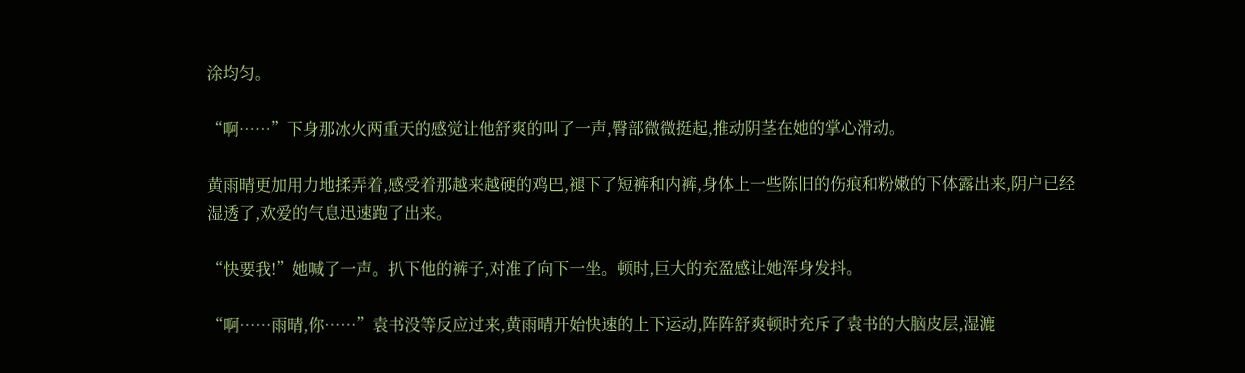涂均匀。

“啊……”下身那冰火两重天的感觉让他舒爽的叫了一声,臀部微微挺起,推动阴茎在她的掌心滑动。

黄雨晴更加用力地揉弄着,感受着那越来越硬的鸡巴,褪下了短裤和内裤,身体上一些陈旧的伤痕和粉嫩的下体露出来,阴户已经湿透了,欢爱的气息迅速跑了出来。

“快要我!”她喊了一声。扒下他的裤子,对准了向下一坐。顿时,巨大的充盈感让她浑身发抖。

“啊……雨晴,你……”袁书没等反应过来,黄雨晴开始快速的上下运动,阵阵舒爽顿时充斥了袁书的大脑皮层,湿漉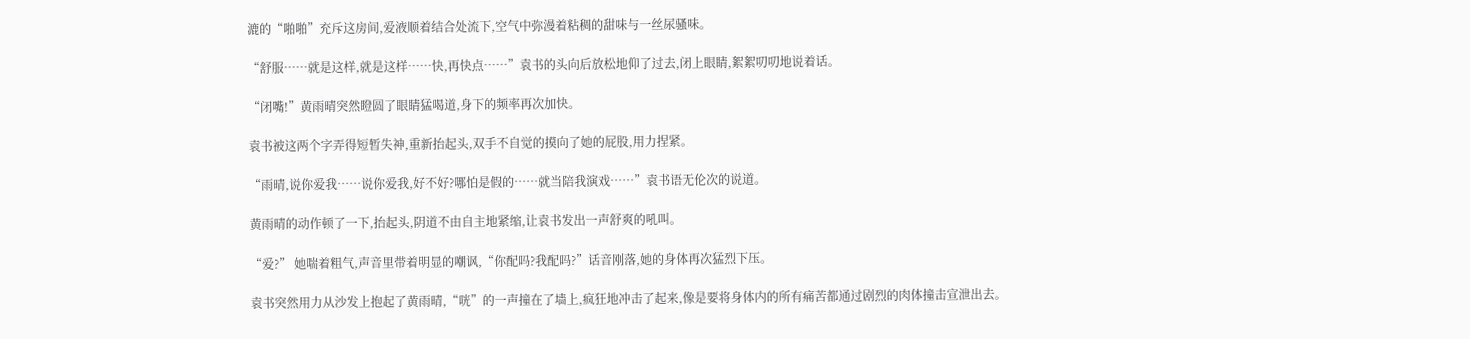漉的“啪啪”充斥这房间,爱液顺着结合处流下,空气中弥漫着粘稠的甜味与一丝尿骚味。

“舒服……就是这样,就是这样……快,再快点……”袁书的头向后放松地仰了过去,闭上眼睛,絮絮叨叨地说着话。

“闭嘴!”黄雨晴突然瞪圆了眼睛猛喝道,身下的频率再次加快。

袁书被这两个字弄得短暂失神,重新抬起头,双手不自觉的摸向了她的屁股,用力捏紧。

“雨晴,说你爱我……说你爱我,好不好?哪怕是假的……就当陪我演戏……”袁书语无伦次的说道。

黄雨晴的动作顿了一下,抬起头,阴道不由自主地紧缩,让袁书发出一声舒爽的吼叫。

“爱?” 她喘着粗气,声音里带着明显的嘲讽,“你配吗?我配吗?”话音刚落,她的身体再次猛烈下压。

袁书突然用力从沙发上抱起了黄雨晴,“咣”的一声撞在了墙上,疯狂地冲击了起来,像是要将身体内的所有痛苦都通过剧烈的肉体撞击宣泄出去。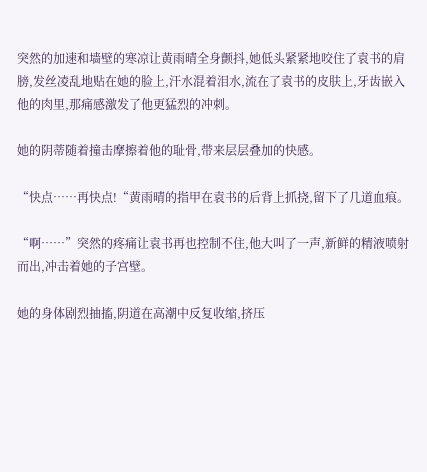突然的加速和墙壁的寒凉让黄雨晴全身颤抖,她低头紧紧地咬住了袁书的肩膀,发丝凌乱地贴在她的脸上,汗水混着泪水,流在了袁书的皮肤上,牙齿嵌入他的肉里,那痛感激发了他更猛烈的冲刺。

她的阴蒂随着撞击摩擦着他的耻骨,带来层层叠加的快感。

“快点……再快点!“黄雨晴的指甲在袁书的后背上抓挠,留下了几道血痕。

“啊……”突然的疼痛让袁书再也控制不住,他大叫了一声,新鲜的精液喷射而出,冲击着她的子宫壁。

她的身体剧烈抽搐,阴道在高潮中反复收缩,挤压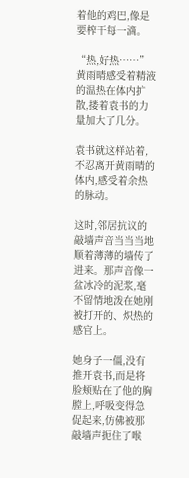着他的鸡巴,像是要榨干每一滴。

“热,好热……”黄雨晴感受着精液的温热在体内扩散,搂着袁书的力量加大了几分。

袁书就这样站着,不忍离开黄雨晴的体内,感受着余热的脉动。

这时,邻居抗议的敲墙声音当当当地顺着薄薄的墙传了进来。那声音像一盆冰冷的泥浆,毫不留情地泼在她刚被打开的、炽热的感官上。

她身子一僵,没有推开袁书,而是将脸颊贴在了他的胸膛上,呼吸变得急促起来,仿佛被那敲墙声扼住了喉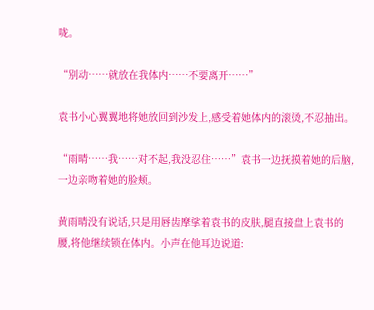咙。

“别动……就放在我体内……不要离开……”

袁书小心翼翼地将她放回到沙发上,感受着她体内的滚烫,不忍抽出。

“雨晴……我……对不起,我没忍住……”袁书一边抚摸着她的后脑,一边亲吻着她的脸颊。

黄雨晴没有说话,只是用唇齿摩挲着袁书的皮肤,腿直接盘上袁书的腰,将他继续锁在体内。小声在他耳边说道: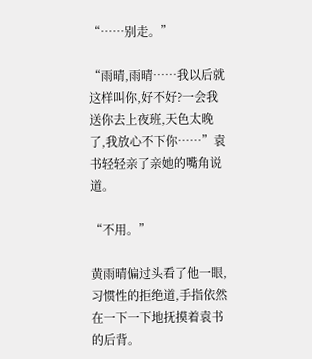“……别走。”

“雨晴,雨晴……我以后就这样叫你,好不好?一会我送你去上夜班,天色太晚了,我放心不下你……”袁书轻轻亲了亲她的嘴角说道。

“不用。”

黄雨晴偏过头看了他一眼,习惯性的拒绝道,手指依然在一下一下地抚摸着袁书的后背。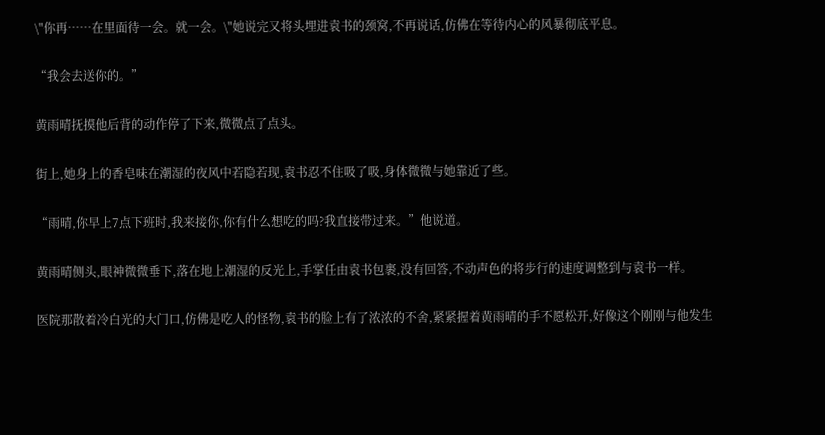\"你再……在里面待一会。就一会。\"她说完又将头埋进袁书的颈窝,不再说话,仿佛在等待内心的风暴彻底平息。

“我会去送你的。”

黄雨晴抚摸他后背的动作停了下来,微微点了点头。

街上,她身上的香皂味在潮湿的夜风中若隐若现,袁书忍不住吸了吸,身体微微与她靠近了些。

“雨晴,你早上7点下班时,我来接你,你有什么想吃的吗?我直接带过来。”他说道。

黄雨晴侧头,眼神微微垂下,落在地上潮湿的反光上,手掌任由袁书包裹,没有回答,不动声色的将步行的速度调整到与袁书一样。

医院那散着冷白光的大门口,仿佛是吃人的怪物,袁书的脸上有了浓浓的不舍,紧紧握着黄雨晴的手不愿松开,好像这个刚刚与他发生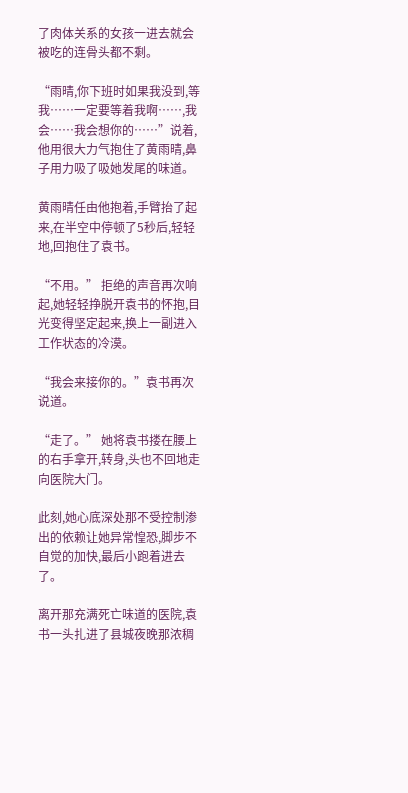了肉体关系的女孩一进去就会被吃的连骨头都不剩。

“雨晴,你下班时如果我没到,等我……一定要等着我啊……,我会……我会想你的……”说着,他用很大力气抱住了黄雨晴,鼻子用力吸了吸她发尾的味道。

黄雨晴任由他抱着,手臂抬了起来,在半空中停顿了5秒后,轻轻地,回抱住了袁书。

“不用。” 拒绝的声音再次响起,她轻轻挣脱开袁书的怀抱,目光变得坚定起来,换上一副进入工作状态的冷漠。

“我会来接你的。”袁书再次说道。

“走了。” 她将袁书搂在腰上的右手拿开,转身,头也不回地走向医院大门。

此刻,她心底深处那不受控制渗出的依赖让她异常惶恐,脚步不自觉的加快,最后小跑着进去了。

离开那充满死亡味道的医院,袁书一头扎进了县城夜晚那浓稠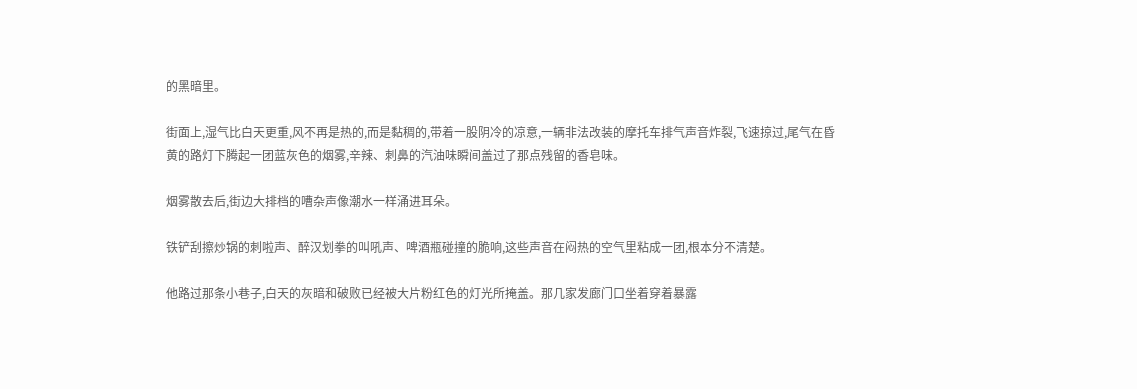的黑暗里。

街面上,湿气比白天更重,风不再是热的,而是黏稠的,带着一股阴冷的凉意,一辆非法改装的摩托车排气声音炸裂,飞速掠过,尾气在昏黄的路灯下腾起一团蓝灰色的烟雾,辛辣、刺鼻的汽油味瞬间盖过了那点残留的香皂味。

烟雾散去后,街边大排档的嘈杂声像潮水一样涌进耳朵。

铁铲刮擦炒锅的刺啦声、醉汉划拳的叫吼声、啤酒瓶碰撞的脆响,这些声音在闷热的空气里粘成一团,根本分不清楚。

他路过那条小巷子,白天的灰暗和破败已经被大片粉红色的灯光所掩盖。那几家发廊门口坐着穿着暴露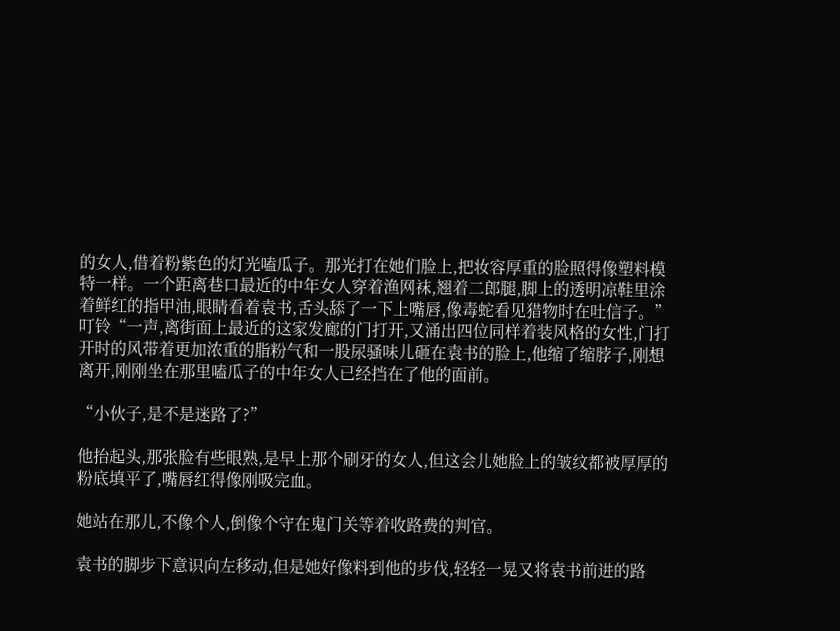的女人,借着粉紫色的灯光嗑瓜子。那光打在她们脸上,把妆容厚重的脸照得像塑料模特一样。一个距离巷口最近的中年女人穿着渔网袜,翘着二郎腿,脚上的透明凉鞋里涂着鲜红的指甲油,眼睛看着袁书,舌头舔了一下上嘴唇,像毒蛇看见猎物时在吐信子。”叮铃“一声,离街面上最近的这家发廊的门打开,又涌出四位同样着装风格的女性,门打开时的风带着更加浓重的脂粉气和一股尿骚味儿砸在袁书的脸上,他缩了缩脖子,刚想离开,刚刚坐在那里嗑瓜子的中年女人已经挡在了他的面前。

“小伙子,是不是迷路了?”

他抬起头,那张脸有些眼熟,是早上那个刷牙的女人,但这会儿她脸上的皱纹都被厚厚的粉底填平了,嘴唇红得像刚吸完血。

她站在那儿,不像个人,倒像个守在鬼门关等着收路费的判官。

袁书的脚步下意识向左移动,但是她好像料到他的步伐,轻轻一晃又将袁书前进的路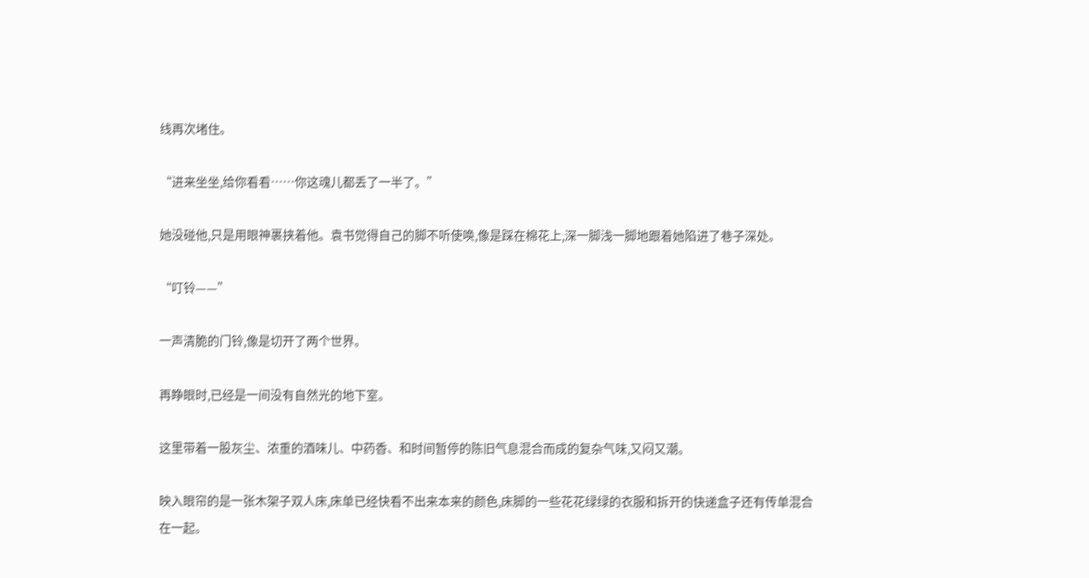线再次堵住。

“进来坐坐,给你看看……你这魂儿都丢了一半了。”

她没碰他,只是用眼神裹挟着他。袁书觉得自己的脚不听使唤,像是踩在棉花上,深一脚浅一脚地跟着她陷进了巷子深处。

“叮铃——”

一声清脆的门铃,像是切开了两个世界。

再睁眼时,已经是一间没有自然光的地下室。

这里带着一股灰尘、浓重的酒味儿、中药香、和时间暂停的陈旧气息混合而成的复杂气味,又闷又潮。

映入眼帘的是一张木架子双人床,床单已经快看不出来本来的颜色,床脚的一些花花绿绿的衣服和拆开的快递盒子还有传单混合在一起。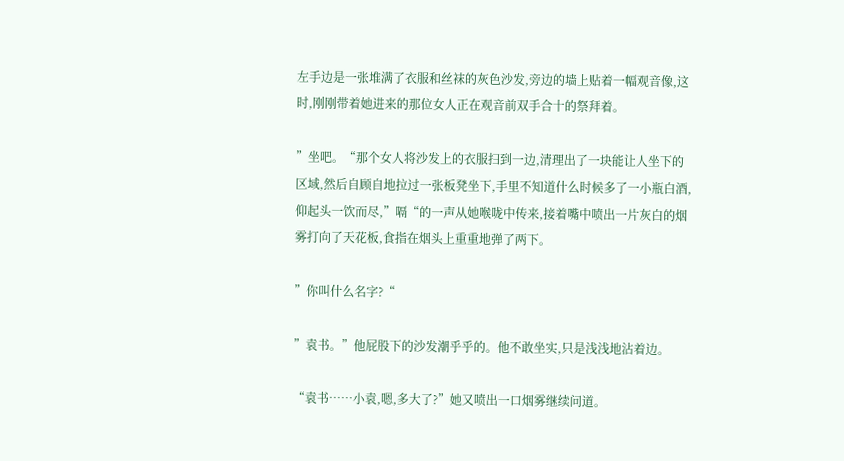左手边是一张堆满了衣服和丝袜的灰色沙发,旁边的墙上贴着一幅观音像,这时,刚刚带着她进来的那位女人正在观音前双手合十的祭拜着。

”坐吧。“那个女人将沙发上的衣服扫到一边,清理出了一块能让人坐下的区域,然后自顾自地拉过一张板凳坐下,手里不知道什么时候多了一小瓶白酒,仰起头一饮而尽,”嗝“的一声从她喉咙中传来,接着嘴中喷出一片灰白的烟雾打向了天花板,食指在烟头上重重地弹了两下。

”你叫什么名字?“

”袁书。”他屁股下的沙发潮乎乎的。他不敢坐实,只是浅浅地沾着边。

“袁书……小袁,嗯,多大了?”她又喷出一口烟雾继续问道。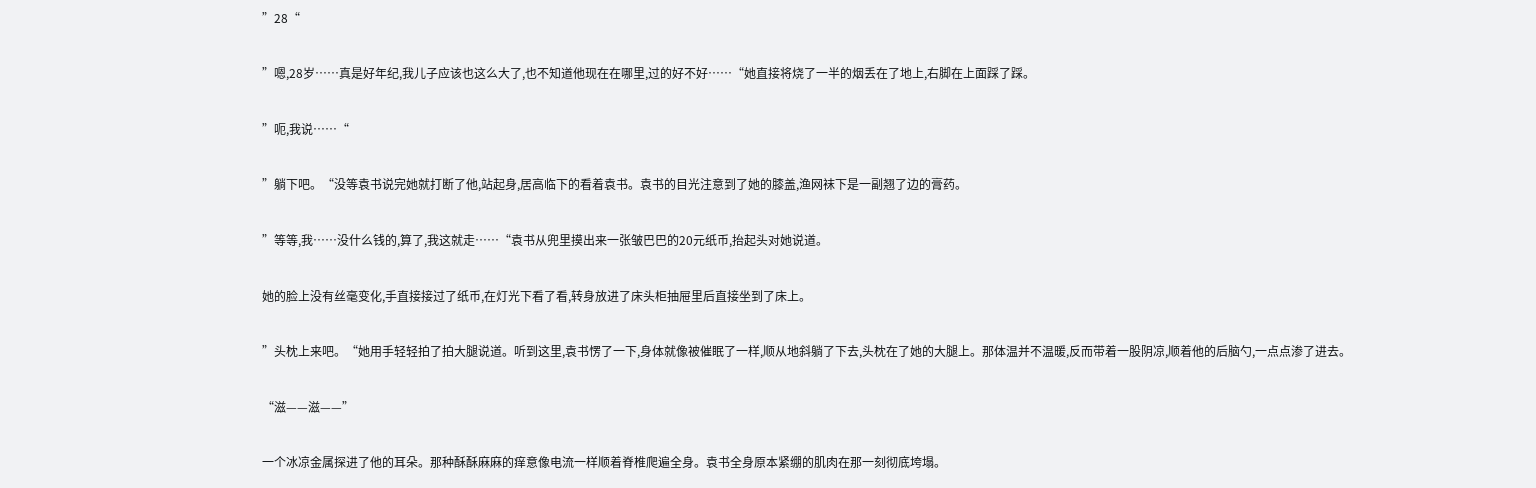”28“

”嗯,28岁……真是好年纪,我儿子应该也这么大了,也不知道他现在在哪里,过的好不好……“她直接将烧了一半的烟丢在了地上,右脚在上面踩了踩。

”呃,我说……“

”躺下吧。“没等袁书说完她就打断了他,站起身,居高临下的看着袁书。袁书的目光注意到了她的膝盖,渔网袜下是一副翘了边的膏药。

”等等,我……没什么钱的,算了,我这就走……“袁书从兜里摸出来一张皱巴巴的20元纸币,抬起头对她说道。

她的脸上没有丝毫变化,手直接接过了纸币,在灯光下看了看,转身放进了床头柜抽屉里后直接坐到了床上。

”头枕上来吧。“她用手轻轻拍了拍大腿说道。听到这里,袁书愣了一下,身体就像被催眠了一样,顺从地斜躺了下去,头枕在了她的大腿上。那体温并不温暖,反而带着一股阴凉,顺着他的后脑勺,一点点渗了进去。

“滋——滋——”

一个冰凉金属探进了他的耳朵。那种酥酥麻麻的痒意像电流一样顺着脊椎爬遍全身。袁书全身原本紧绷的肌肉在那一刻彻底垮塌。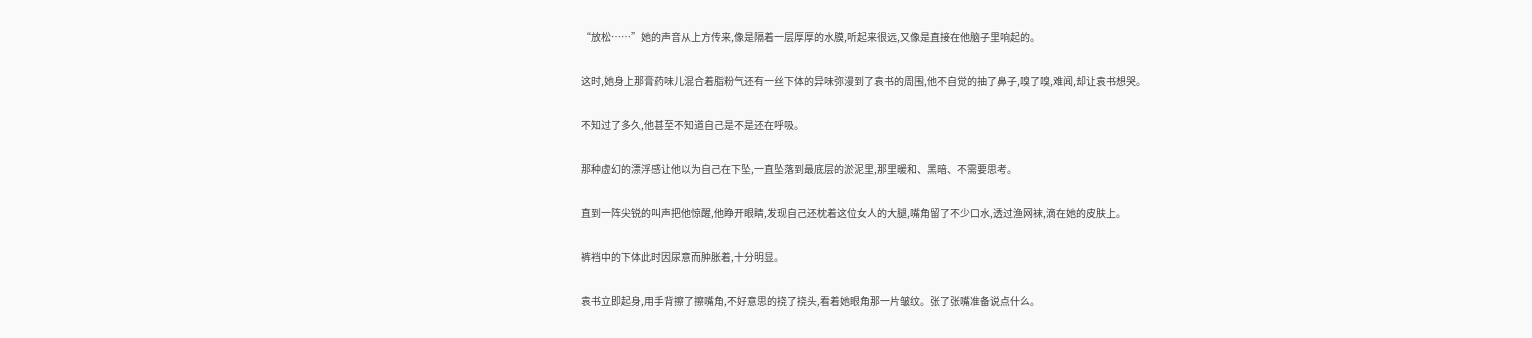“放松……”她的声音从上方传来,像是隔着一层厚厚的水膜,听起来很远,又像是直接在他脑子里响起的。

这时,她身上那膏药味儿混合着脂粉气还有一丝下体的异味弥漫到了袁书的周围,他不自觉的抽了鼻子,嗅了嗅,难闻,却让袁书想哭。

不知过了多久,他甚至不知道自己是不是还在呼吸。

那种虚幻的漂浮感让他以为自己在下坠,一直坠落到最底层的淤泥里,那里暖和、黑暗、不需要思考。

直到一阵尖锐的叫声把他惊醒,他睁开眼睛,发现自己还枕着这位女人的大腿,嘴角留了不少口水,透过渔网袜,滴在她的皮肤上。

裤裆中的下体此时因尿意而肿胀着,十分明显。

袁书立即起身,用手背擦了擦嘴角,不好意思的挠了挠头,看着她眼角那一片皱纹。张了张嘴准备说点什么。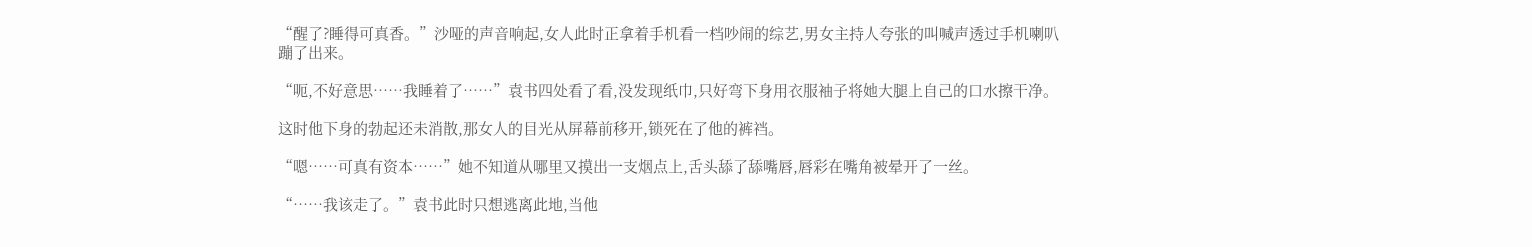“醒了?睡得可真香。”沙哑的声音响起,女人此时正拿着手机看一档吵闹的综艺,男女主持人夸张的叫喊声透过手机喇叭蹦了出来。

“呃,不好意思……我睡着了……”袁书四处看了看,没发现纸巾,只好弯下身用衣服袖子将她大腿上自己的口水擦干净。

这时他下身的勃起还未消散,那女人的目光从屏幕前移开,锁死在了他的裤裆。

“嗯……可真有资本……”她不知道从哪里又摸出一支烟点上,舌头舔了舔嘴唇,唇彩在嘴角被晕开了一丝。

“……我该走了。”袁书此时只想逃离此地,当他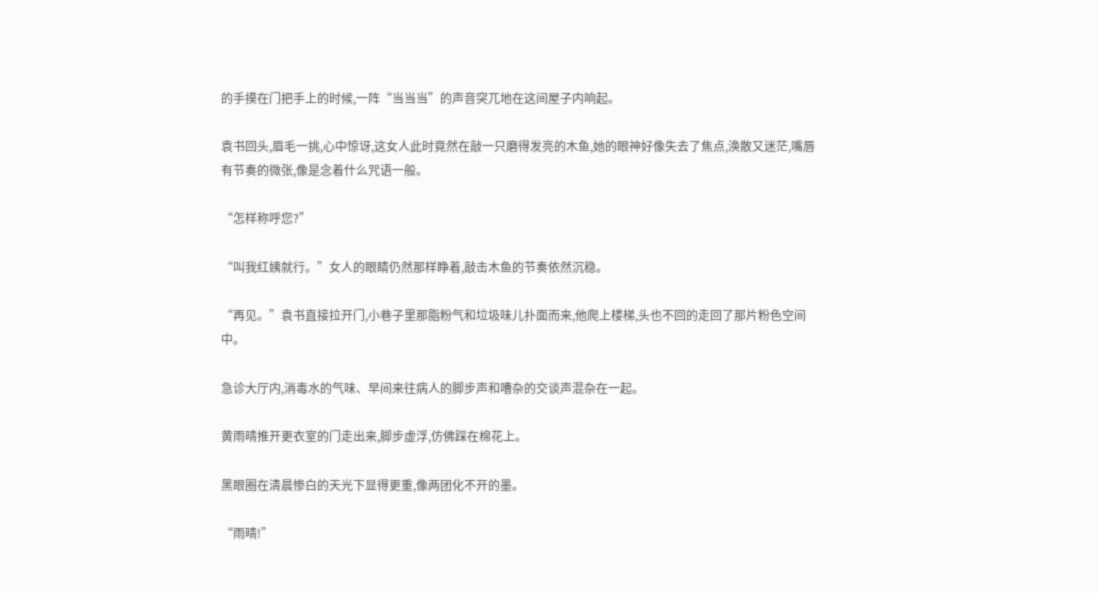的手摸在门把手上的时候,一阵“当当当”的声音突兀地在这间屋子内响起。

袁书回头,眉毛一挑,心中惊讶,这女人此时竟然在敲一只磨得发亮的木鱼,她的眼神好像失去了焦点,涣散又迷茫,嘴唇有节奏的微张,像是念着什么咒语一般。

“怎样称呼您?”

“叫我红姨就行。”女人的眼睛仍然那样睁着,敲击木鱼的节奏依然沉稳。

“再见。”袁书直接拉开门,小巷子里那脂粉气和垃圾味儿扑面而来,他爬上楼梯,头也不回的走回了那片粉色空间中。

急诊大厅内,消毒水的气味、早间来往病人的脚步声和嘈杂的交谈声混杂在一起。

黄雨晴推开更衣室的门走出来,脚步虚浮,仿佛踩在棉花上。

黑眼圈在清晨惨白的天光下显得更重,像两团化不开的墨。

“雨晴!”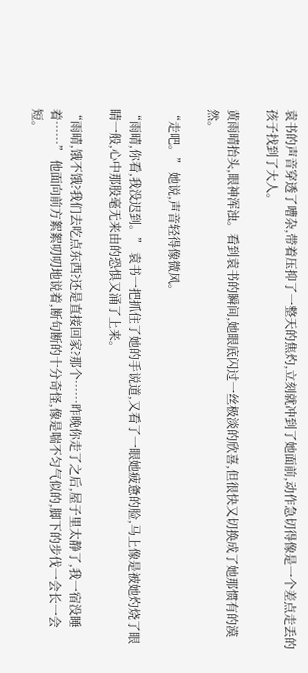袁书的声音穿透了嘈杂,带着压抑了一整天的焦灼,立刻就冲到了她面前,动作急切得像是一个差点走丢的孩子找到了大人。

黄雨晴抬头,眼神浑浊。看到袁书的瞬间,她眼底闪过一丝极淡的欣喜,但很快又切换成了她那惯有的漠然。

“走吧。” 她说,声音轻得像微风。

“雨晴,你看,我没迟到。” 袁书一把抓住了她的手说道,又看了一眼她疲惫的脸,马上像是被她灼烧了眼睛一般,心中那股毫无来由的恐惧又涌了上来。

“雨晴,饿不饿?我们去吃点东西?还是直接回家?那个……昨晚你走了之后,屋子里太静了,我一宿没睡着……” 他面向前方絮絮叨叨地说着,断句断的十分奇怪,像是喘不匀气似的,脚下的步伐一会长一会短。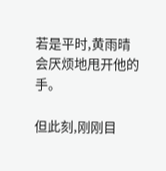若是平时,黄雨晴会厌烦地甩开他的手。

但此刻,刚刚目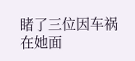睹了三位因车祸在她面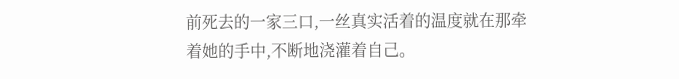前死去的一家三口,一丝真实活着的温度就在那牵着她的手中,不断地浇灌着自己。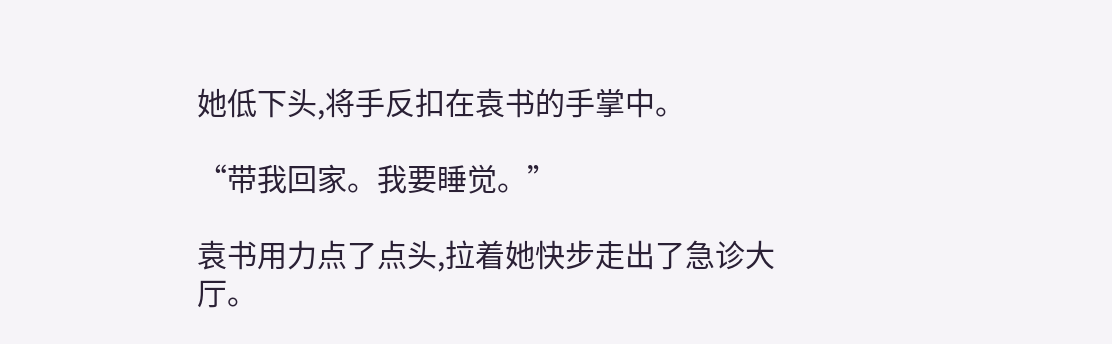她低下头,将手反扣在袁书的手掌中。

“带我回家。我要睡觉。”

袁书用力点了点头,拉着她快步走出了急诊大厅。